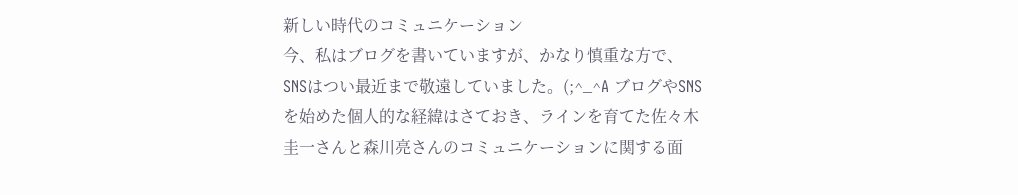新しい時代のコミュニケーション
今、私はブログを書いていますが、かなり慎重な方で、SNSはつい最近まで敬遠していました。(;^_^A ブログやSNSを始めた個人的な経緯はさておき、ラインを育てた佐々木圭一さんと森川亮さんのコミュニケーションに関する面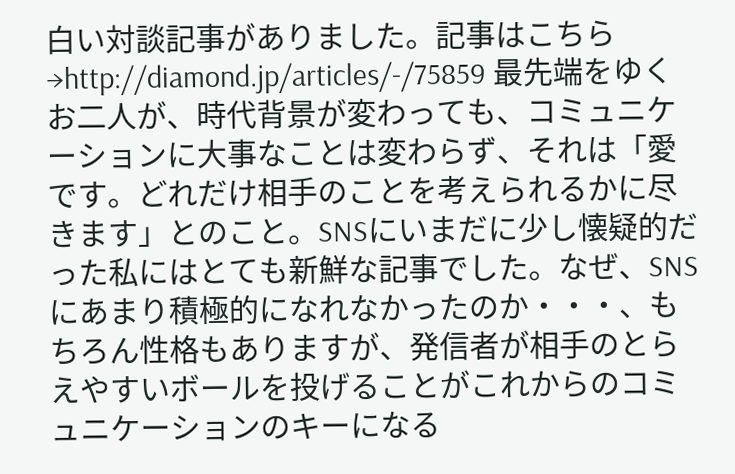白い対談記事がありました。記事はこちら→http://diamond.jp/articles/-/75859 最先端をゆくお二人が、時代背景が変わっても、コミュニケーションに大事なことは変わらず、それは「愛です。どれだけ相手のことを考えられるかに尽きます」とのこと。SNSにいまだに少し懐疑的だった私にはとても新鮮な記事でした。なぜ、SNSにあまり積極的になれなかったのか・・・、もちろん性格もありますが、発信者が相手のとらえやすいボールを投げることがこれからのコミュニケーションのキーになる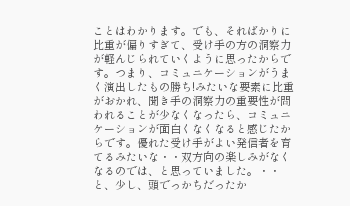ことはわかります。でも、そればかりに比重が偏りすぎて、受け手の方の洞察力が軽んじられていくように思ったからです。つまり、コミュニケーションがうまく演出したもの勝ち!みたいな要素に比重がおかれ、聞き手の洞察力の重要性が問われることが少なくなったら、コミュニケーションが面白くなくなると感じたからです。優れた受け手がよい発信者を育てるみたいな・・双方向の楽しみがなくなるのでは、と思っていました。・・と、少し、頭でっかちだったか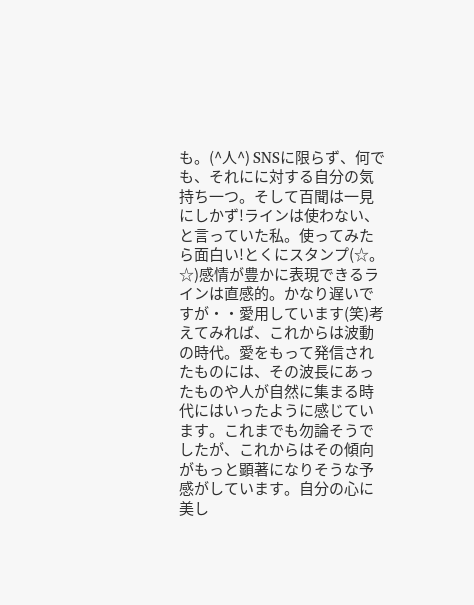も。(^人^) SNSに限らず、何でも、それにに対する自分の気持ち一つ。そして百聞は一見にしかず!ラインは使わない、と言っていた私。使ってみたら面白い!とくにスタンプ(☆。☆)感情が豊かに表現できるラインは直感的。かなり遅いですが・・愛用しています(笑)考えてみれば、これからは波動の時代。愛をもって発信されたものには、その波長にあったものや人が自然に集まる時代にはいったように感じています。これまでも勿論そうでしたが、これからはその傾向がもっと顕著になりそうな予感がしています。自分の心に美し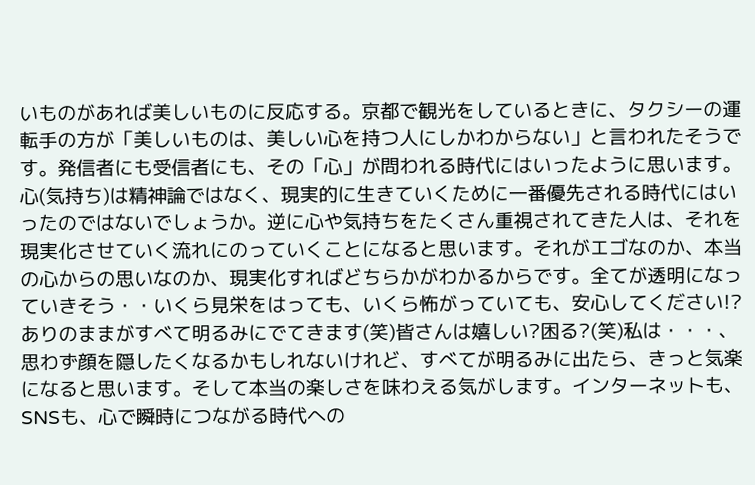いものがあれば美しいものに反応する。京都で観光をしているときに、タクシーの運転手の方が「美しいものは、美しい心を持つ人にしかわからない」と言われたそうです。発信者にも受信者にも、その「心」が問われる時代にはいったように思います。心(気持ち)は精神論ではなく、現実的に生きていくために一番優先される時代にはいったのではないでしょうか。逆に心や気持ちをたくさん重視されてきた人は、それを現実化させていく流れにのっていくことになると思います。それがエゴなのか、本当の心からの思いなのか、現実化すればどちらかがわかるからです。全てが透明になっていきそう・・いくら見栄をはっても、いくら怖がっていても、安心してください!?ありのままがすべて明るみにでてきます(笑)皆さんは嬉しい?困る?(笑)私は・・・、思わず顔を隠したくなるかもしれないけれど、すべてが明るみに出たら、きっと気楽になると思います。そして本当の楽しさを味わえる気がします。インターネットも、SNSも、心で瞬時につながる時代への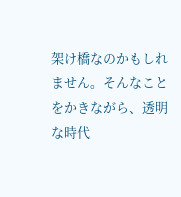架け橋なのかもしれません。そんなことをかきながら、透明な時代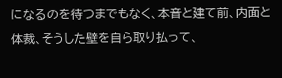になるのを待つまでもなく、本音と建て前、内面と体裁、そうした壁を自ら取り払って、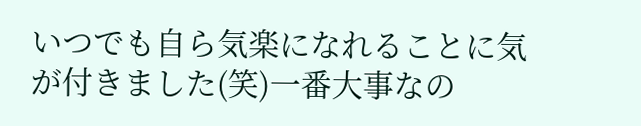いつでも自ら気楽になれることに気が付きました(笑)一番大事なの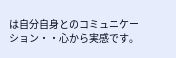は自分自身とのコミュニケーション・・心から実感です。